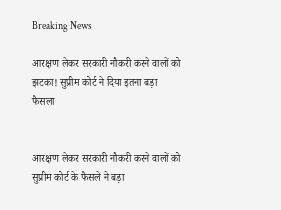Breaking News

आरक्षण लेकर सरकारी नौकरी करने वालों को झटका! सुप्रीम कोर्ट ने दिया इतना बड़ा फैसला


आरक्षण लेकर सरकारी नौकरी करने वालों को सुप्रीम कोर्ट के फैसले ने बड़ा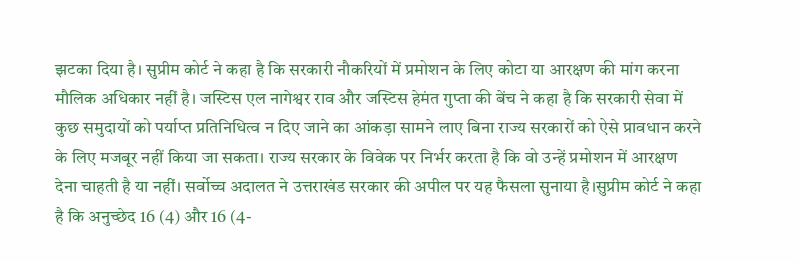झटका दिया है। सुप्रीम कोर्ट ने कहा है कि सरकारी नौकरियों में प्रमोशन के लिए कोटा या आरक्षण की मांग करना मौलिक अधिकार नहीं है। जस्टिस एल नागेश्वर राव और जस्टिस हेमंत गुप्ता की बेंच ने कहा है कि सरकारी सेवा में कुछ समुदायों को पर्याप्त प्रतिनिधित्व न दिए जाने का आंकड़ा सामने लाए बिना राज्य सरकारों को ऐसे प्रावधान करने के लिए मजबूर नहीं किया जा सकता। राज्य सरकार के विवेक पर निर्भर करता है कि वो उन्हें प्रमोशन में आरक्षण देना चाहती है या नहीं। सर्वोच्च अदालत ने उत्तराखंड सरकार की अपील पर यह फैसला सुनाया है।सुप्रीम कोर्ट ने कहा है कि अनुच्छेद 16 (4) और 16 (4-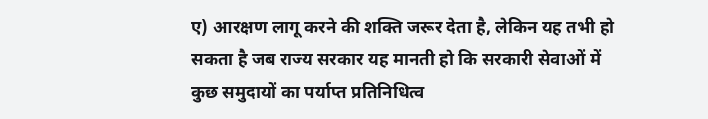ए) आरक्षण लागू करने की शक्ति जरूर देता है, लेकिन यह तभी हो सकता है जब राज्य सरकार यह मानती हो कि सरकारी सेवाओं में कुछ समुदायों का पर्याप्त प्रतिनिधित्व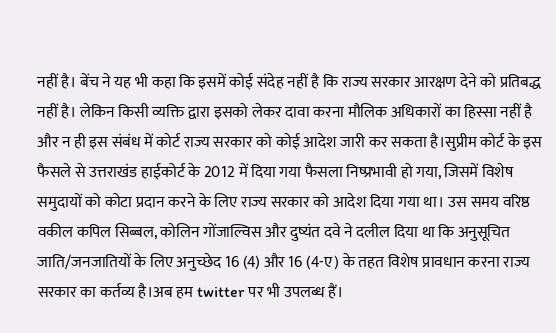नहीं है। बेंच ने यह भी कहा कि इसमें कोई संदेह नहीं है कि राज्य सरकार आरक्षण देने को प्रतिबद्ध नहीं है। लेकिन किसी व्यक्ति द्वारा इसको लेकर दावा करना मौलिक अधिकारों का हिस्सा नहीं है और न ही इस संबंध में कोर्ट राज्य सरकार को कोई आदेश जारी कर सकता है।सुप्रीम कोर्ट के इस फैसले से उत्तराखंड हाईकोर्ट के 2012 में दिया गया फैसला निष्प्रभावी हो गया, जिसमें विशेष समुदायों को कोटा प्रदान करने के लिए राज्य सरकार को आदेश दिया गया था। उस समय वरिष्ठ वकील कपिल सिब्बल, कोलिन गोंजाल्विस और दुष्यंत दवे ने दलील दिया था कि अनुसूचित जाति/जनजातियों के लिए अनुच्छेद 16 (4) और 16 (4-ए) के तहत विशेष प्रावधान करना राज्य सरकार का कर्तव्य है।अब हम twitter पर भी उपलब्ध हैं।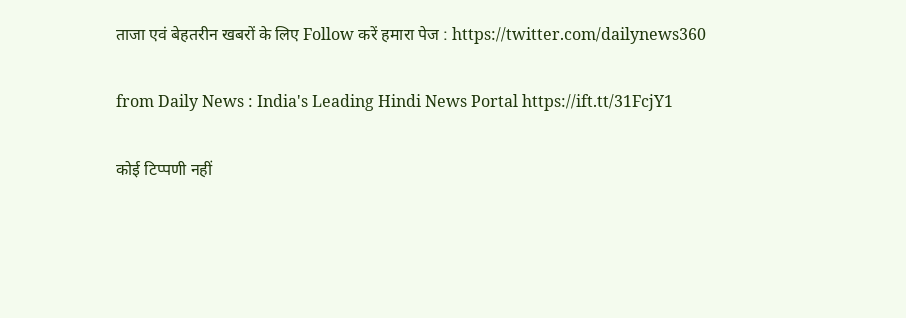ताजा एवं बेहतरीन खबरों के लिए Follow करें हमारा पेज : https://twitter.com/dailynews360

from Daily News : India's Leading Hindi News Portal https://ift.tt/31FcjY1

कोई टिप्पणी नहीं